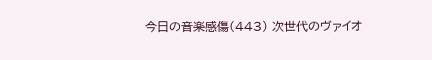今日の音楽感傷(443) 次世代のヴァイオ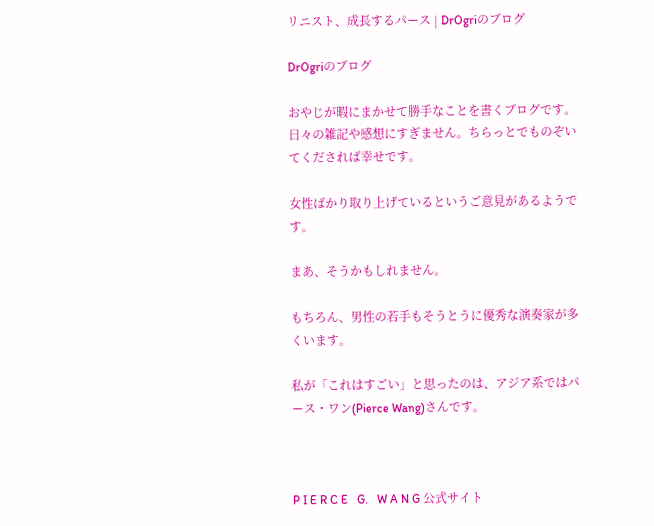リニスト、成長するパース | DrOgriのブログ

DrOgriのブログ

おやじが暇にまかせて勝手なことを書くブログです。日々の雑記や感想にすぎません。ちらっとでものぞいてくだされば幸せです。

女性ばかり取り上げているというご意見があるようです。

まあ、そうかもしれません。

もちろん、男性の若手もそうとうに優秀な演奏家が多くいます。

私が「これはすごい」と思ったのは、アジア系ではパース・ワン(Pierce Wang)さんです。



P I E R C E   G.   W A N G 公式サイト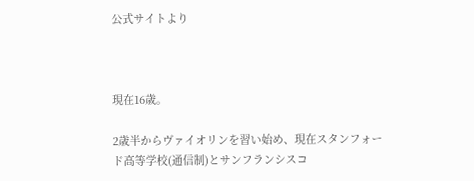公式サイトより



現在16歳。

2歳半からヴァイオリンを習い始め、現在スタンフォード高等学校(通信制)とサンフランシスコ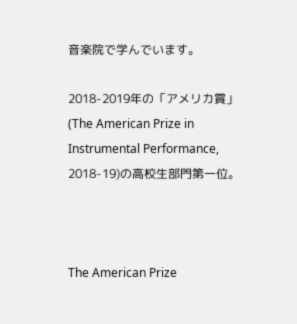音楽院で学んでいます。

2018-2019年の「アメリカ賞」(The American Prize in Instrumental Performance, 2018-19)の高校生部門第一位。



The American Prize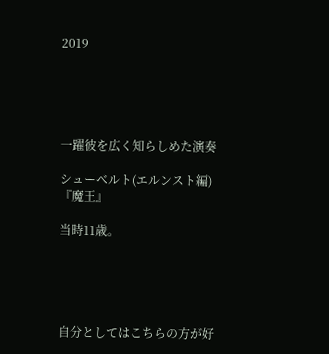2019





一躍彼を広く知らしめた演奏

シューベルト(エルンスト編)『魔王』

当時11歳。





自分としてはこちらの方が好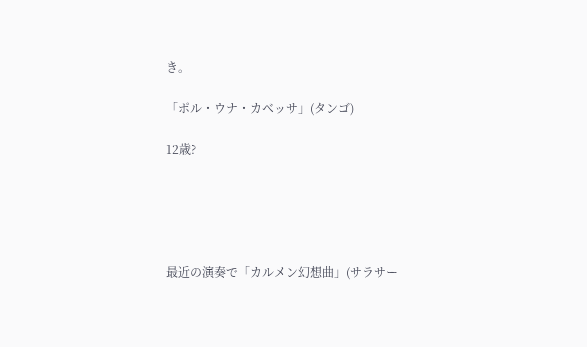き。

「ポル・ウナ・カベッサ」(タンゴ)

12歳?





最近の演奏で「カルメン幻想曲」(サラサー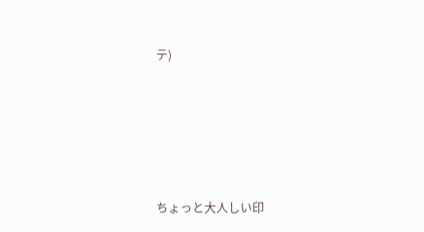テ)





ちょっと大人しい印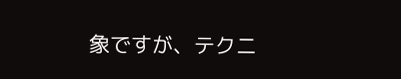象ですが、テクニ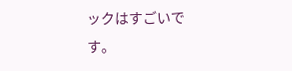ックはすごいです。